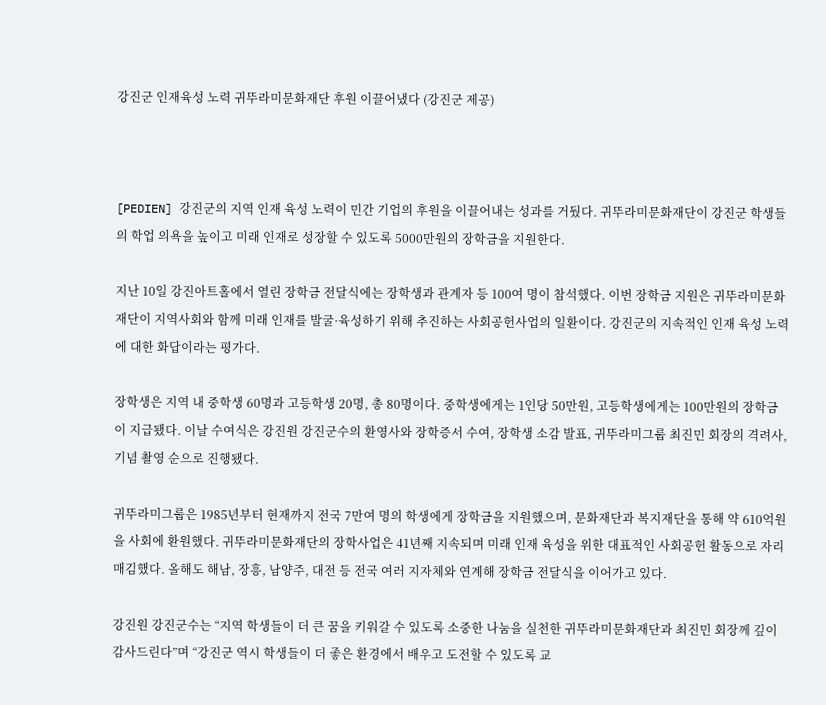강진군 인재육성 노력 귀뚜라미문화재단 후원 이끌어냈다 (강진군 제공)



[PEDIEN] 강진군의 지역 인재 육성 노력이 민간 기업의 후원을 이끌어내는 성과를 거뒀다. 귀뚜라미문화재단이 강진군 학생들의 학업 의욕을 높이고 미래 인재로 성장할 수 있도록 5000만원의 장학금을 지원한다.

지난 10일 강진아트홀에서 열린 장학금 전달식에는 장학생과 관계자 등 100여 명이 참석했다. 이번 장학금 지원은 귀뚜라미문화재단이 지역사회와 함께 미래 인재를 발굴·육성하기 위해 추진하는 사회공헌사업의 일환이다. 강진군의 지속적인 인재 육성 노력에 대한 화답이라는 평가다.

장학생은 지역 내 중학생 60명과 고등학생 20명, 총 80명이다. 중학생에게는 1인당 50만원, 고등학생에게는 100만원의 장학금이 지급됐다. 이날 수여식은 강진원 강진군수의 환영사와 장학증서 수여, 장학생 소감 발표, 귀뚜라미그룹 최진민 회장의 격려사, 기념 촬영 순으로 진행됐다.

귀뚜라미그룹은 1985년부터 현재까지 전국 7만여 명의 학생에게 장학금을 지원했으며, 문화재단과 복지재단을 통해 약 610억원을 사회에 환원했다. 귀뚜라미문화재단의 장학사업은 41년째 지속되며 미래 인재 육성을 위한 대표적인 사회공헌 활동으로 자리매김했다. 올해도 해남, 장흥, 남양주, 대전 등 전국 여러 지자체와 연계해 장학금 전달식을 이어가고 있다.

강진원 강진군수는 “지역 학생들이 더 큰 꿈을 키워갈 수 있도록 소중한 나눔을 실천한 귀뚜라미문화재단과 최진민 회장께 깊이 감사드린다”며 “강진군 역시 학생들이 더 좋은 환경에서 배우고 도전할 수 있도록 교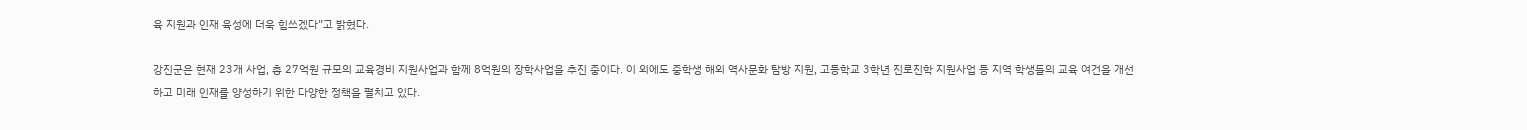육 지원과 인재 육성에 더욱 힘쓰겠다”고 밝혔다.

강진군은 현재 23개 사업, 총 27억원 규모의 교육경비 지원사업과 함께 8억원의 장학사업을 추진 중이다. 이 외에도 중학생 해외 역사문화 탐방 지원, 고등학교 3학년 진로진학 지원사업 등 지역 학생들의 교육 여건을 개선하고 미래 인재를 양성하기 위한 다양한 정책을 펼치고 있다.